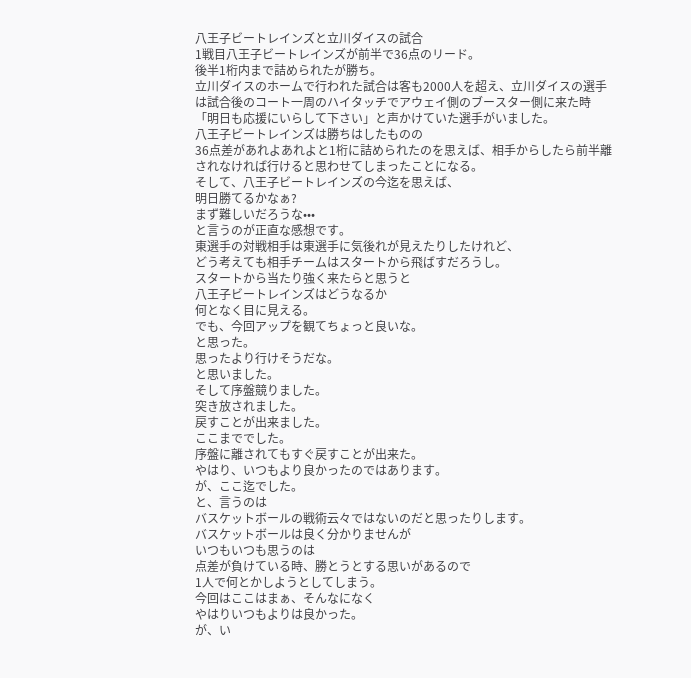八王子ビートレインズと立川ダイスの試合
1戦目八王子ビートレインズが前半で36点のリード。
後半1桁内まで詰められたが勝ち。
立川ダイスのホームで行われた試合は客も2000人を超え、立川ダイスの選手は試合後のコート一周のハイタッチでアウェイ側のブースター側に来た時
「明日も応援にいらして下さい」と声かけていた選手がいました。
八王子ビートレインズは勝ちはしたものの
36点差があれよあれよと1桁に詰められたのを思えば、相手からしたら前半離されなければ行けると思わせてしまったことになる。
そして、八王子ビートレインズの今迄を思えば、
明日勝てるかなぁ?
まず難しいだろうな•••
と言うのが正直な感想です。
東選手の対戦相手は東選手に気後れが見えたりしたけれど、
どう考えても相手チームはスタートから飛ばすだろうし。
スタートから当たり強く来たらと思うと
八王子ビートレインズはどうなるか
何となく目に見える。
でも、今回アップを観てちょっと良いな。
と思った。
思ったより行けそうだな。
と思いました。
そして序盤競りました。
突き放されました。
戻すことが出来ました。
ここまででした。
序盤に離されてもすぐ戻すことが出来た。
やはり、いつもより良かったのではあります。
が、ここ迄でした。
と、言うのは
バスケットボールの戦術云々ではないのだと思ったりします。
バスケットボールは良く分かりませんが
いつもいつも思うのは
点差が負けている時、勝とうとする思いがあるので
1人で何とかしようとしてしまう。
今回はここはまぁ、そんなになく
やはりいつもよりは良かった。
が、い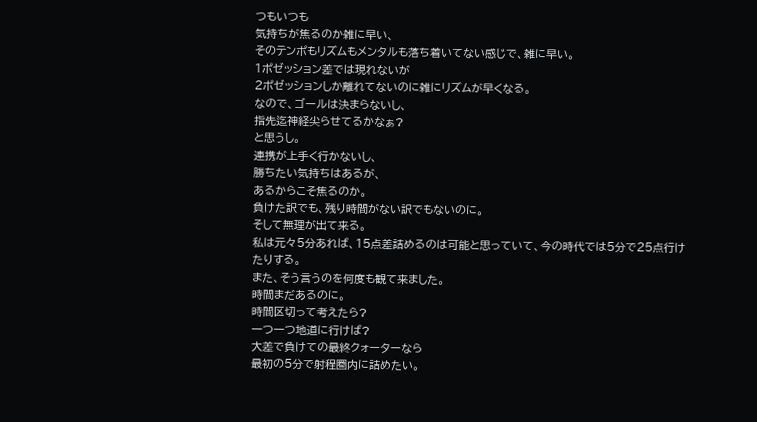つもいつも
気持ちが焦るのか雑に早い、
そのテンポもリズムもメンタルも落ち着いてない感じで、雑に早い。
1ポゼッション差では現れないが
2ポゼッションしか離れてないのに雑にリズムが早くなる。
なので、ゴールは決まらないし、
指先迄神経尖らせてるかなぁ?
と思うし。
連携が上手く行かないし、
勝ちたい気持ちはあるが、
あるからこそ焦るのか。
負けた訳でも、残り時間がない訳でもないのに。
そして無理が出て来る。
私は元々5分あれば、15点差詰めるのは可能と思っていて、今の時代では5分で25点行けたりする。
また、そう言うのを何度も観て来ました。
時間まだあるのに。
時間区切って考えたら?
一つ一つ地道に行けば?
大差で負けての最終クォーターなら
最初の5分で射程圏内に詰めたい。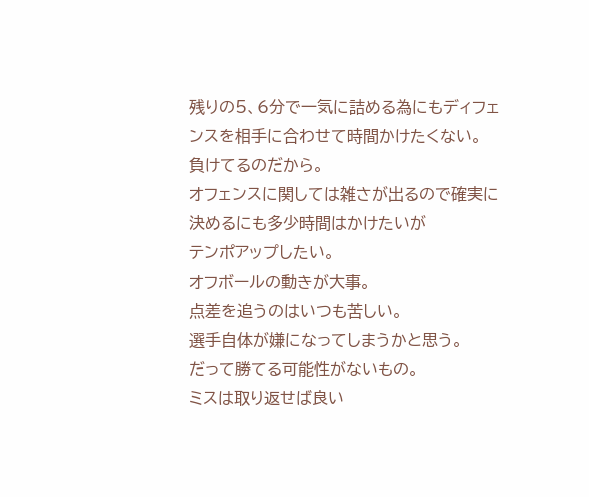残りの5、6分で一気に詰める為にもディフェンスを相手に合わせて時間かけたくない。
負けてるのだから。
オフェンスに関しては雑さが出るので確実に決めるにも多少時間はかけたいが
テンポアップしたい。
オフボールの動きが大事。
点差を追うのはいつも苦しい。
選手自体が嫌になってしまうかと思う。
だって勝てる可能性がないもの。
ミスは取り返せば良い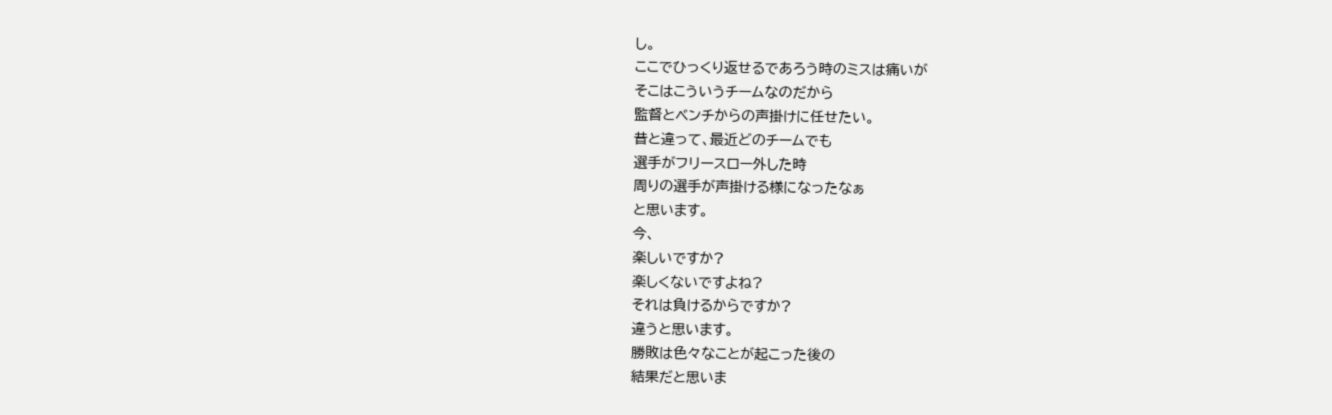し。
ここでひっくり返せるであろう時のミスは痛いが
そこはこういうチームなのだから
監督とベンチからの声掛けに任せたい。
昔と違って、最近どのチームでも
選手がフリースロー外した時
周りの選手が声掛ける様になったなぁ
と思います。
今、
楽しいですか?
楽しくないですよね?
それは負けるからですか?
違うと思います。
勝敗は色々なことが起こった後の
結果だと思いま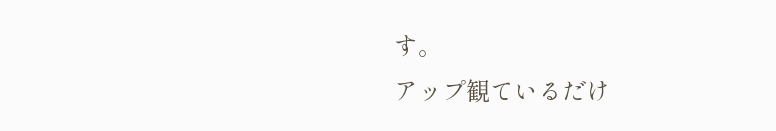す。
アップ観ているだけ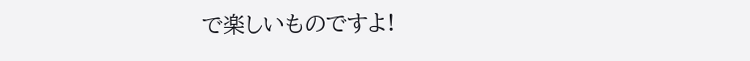で楽しいものですよ!